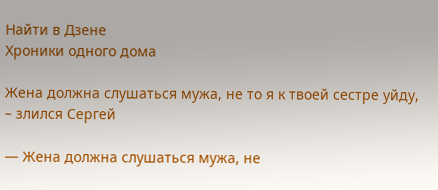Найти в Дзене
Хроники одного дома

Жена должна слушаться мужа, не то я к твоей сестре уйду, – злился Сергей

— Жена должна слушаться мужа, не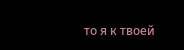то я к твоей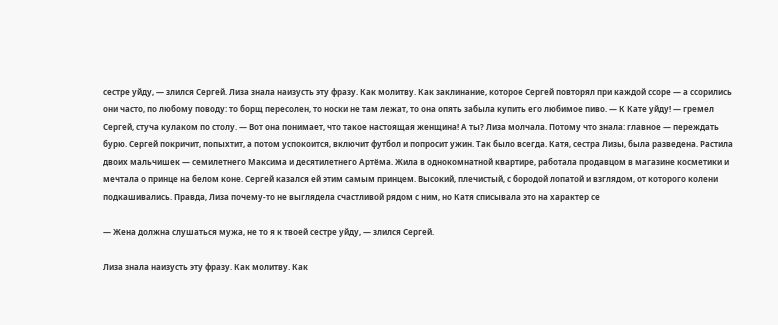сестре уйду, — злился Сергей. Лиза знала наизусть эту фразу. Как молитву. Как заклинание, которое Сергей повторял при каждой ссоре — а ссорились они часто, по любому поводу: то борщ пересолен, то носки не там лежат, то она опять забыла купить его любимое пиво. — К Кате уйду! — гремел Сергей, стуча кулаком по столу. — Вот она понимает, что такое настоящая женщина! А ты? Лиза молчала. Потому что знала: главное — переждать бурю. Сергей покричит, попыхтит, а потом успокоится, включит футбол и попросит ужин. Так было всегда. Катя, сестра Лизы, была разведена. Растила двоих мальчишек — семилетнего Максима и десятилетнего Артёма. Жила в однокомнатной квартире, работала продавцом в магазине косметики и мечтала о принце на белом коне. Сергей казался ей этим самым принцем. Высокий, плечистый, с бородой лопатой и взглядом, от которого колени подкашивались. Правда, Лиза почему-то не выглядела счастливой рядом с ним, но Катя списывала это на характер се

— Жена должна слушаться мужа, не то я к твоей сестре уйду, — злился Сергей.

Лиза знала наизусть эту фразу. Как молитву. Как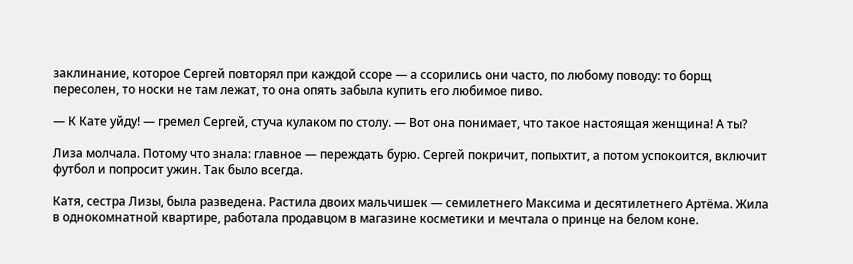заклинание, которое Сергей повторял при каждой ссоре — а ссорились они часто, по любому поводу: то борщ пересолен, то носки не там лежат, то она опять забыла купить его любимое пиво.

— К Кате уйду! — гремел Сергей, стуча кулаком по столу. — Вот она понимает, что такое настоящая женщина! А ты?

Лиза молчала. Потому что знала: главное — переждать бурю. Сергей покричит, попыхтит, а потом успокоится, включит футбол и попросит ужин. Так было всегда.

Катя, сестра Лизы, была разведена. Растила двоих мальчишек — семилетнего Максима и десятилетнего Артёма. Жила в однокомнатной квартире, работала продавцом в магазине косметики и мечтала о принце на белом коне.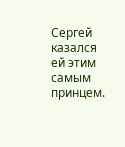Сергей казался ей этим самым принцем.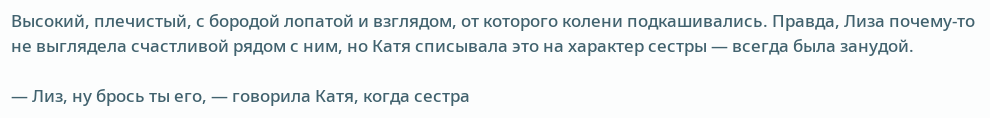Высокий, плечистый, с бородой лопатой и взглядом, от которого колени подкашивались. Правда, Лиза почему-то не выглядела счастливой рядом с ним, но Катя списывала это на характер сестры — всегда была занудой.

— Лиз, ну брось ты его, — говорила Катя, когда сестра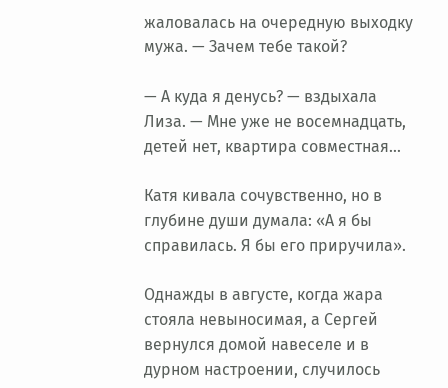жаловалась на очередную выходку мужа. — Зачем тебе такой?

— А куда я денусь? — вздыхала Лиза. — Мне уже не восемнадцать, детей нет, квартира совместная...

Катя кивала сочувственно, но в глубине души думала: «А я бы справилась. Я бы его приручила».

Однажды в августе, когда жара стояла невыносимая, а Сергей вернулся домой навеселе и в дурном настроении, случилось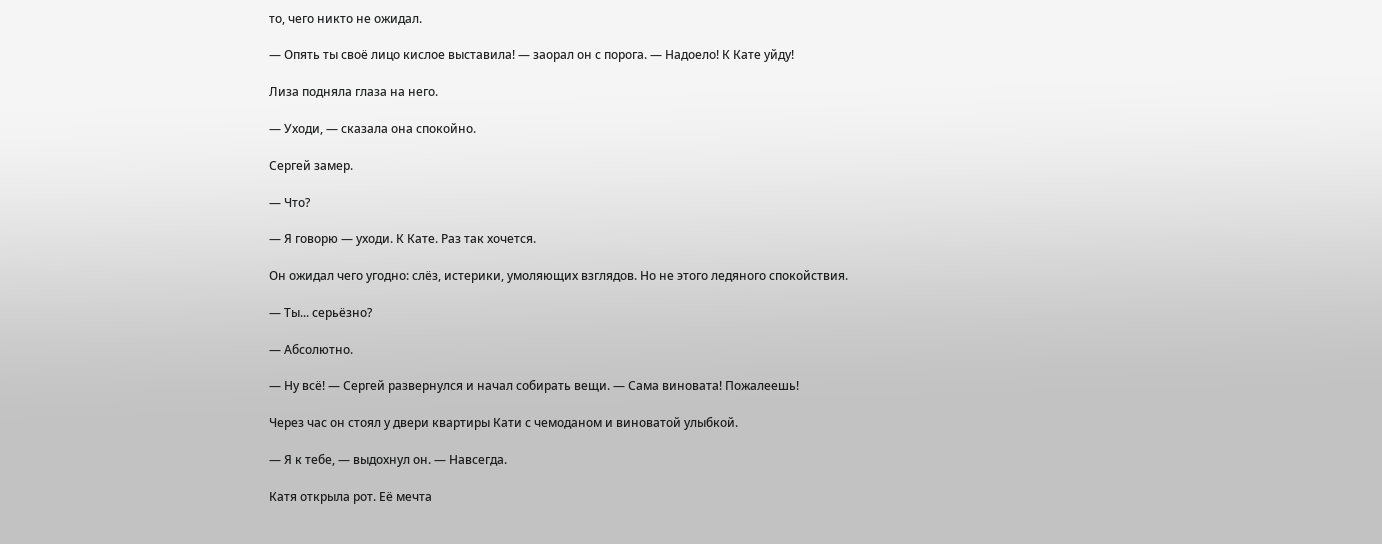то, чего никто не ожидал.

— Опять ты своё лицо кислое выставила! — заорал он с порога. — Надоело! К Кате уйду!

Лиза подняла глаза на него.

— Уходи, — сказала она спокойно.

Сергей замер.

— Что?

— Я говорю — уходи. К Кате. Раз так хочется.

Он ожидал чего угодно: слёз, истерики, умоляющих взглядов. Но не этого ледяного спокойствия.

— Ты... серьёзно?

— Абсолютно.

— Ну всё! — Сергей развернулся и начал собирать вещи. — Сама виновата! Пожалеешь!

Через час он стоял у двери квартиры Кати с чемоданом и виноватой улыбкой.

— Я к тебе, — выдохнул он. — Навсегда.

Катя открыла рот. Её мечта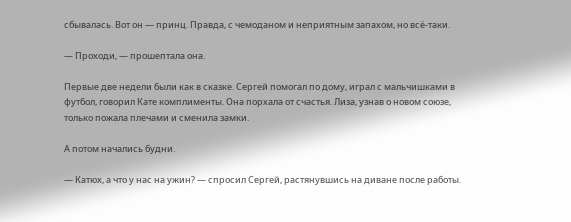сбывалась. Вот он — принц. Правда, с чемоданом и неприятным запахом, но всё-таки.

— Проходи, — прошептала она.

Первые две недели были как в сказке. Сергей помогал по дому, играл с мальчишками в футбол, говорил Кате комплименты. Она порхала от счастья. Лиза, узнав о новом союзе, только пожала плечами и сменила замки.

А потом начались будни.

— Катюх, а что у нас на ужин? — спросил Сергей, растянувшись на диване после работы.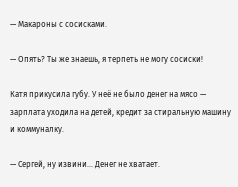— Макароны с сосисками.

— Опять? Ты же знаешь, я терпеть не могу сосиски!

Катя прикусила губу. У неё не было денег на мясо — зарплата уходила на детей, кредит за стиральную машину и коммуналку.

— Сергей, ну извини... Денег не хватает.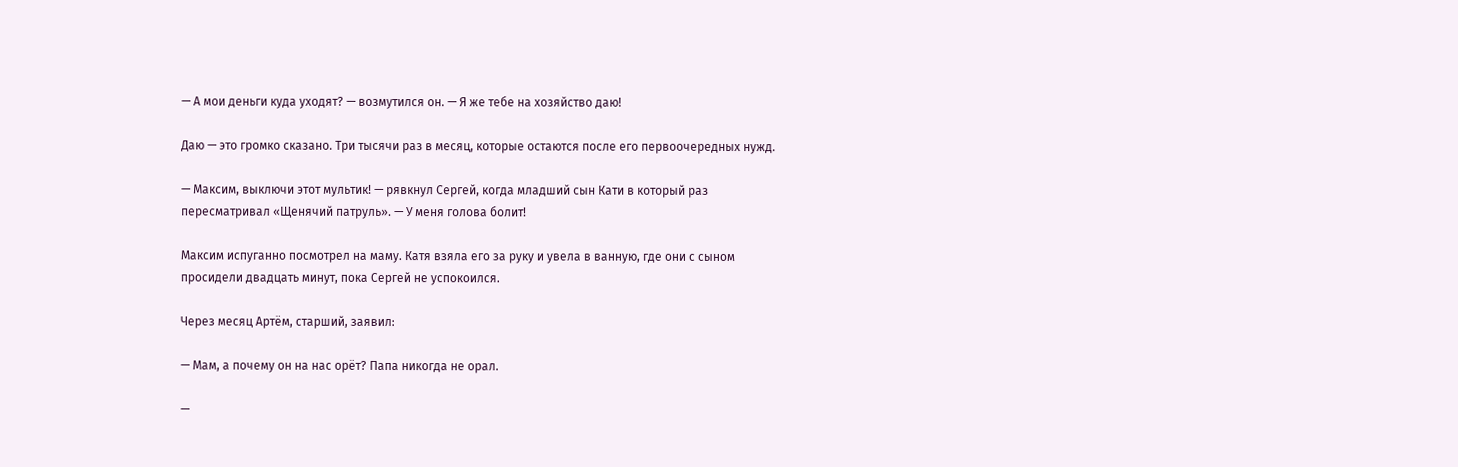— А мои деньги куда уходят? — возмутился он. — Я же тебе на хозяйство даю!

Даю — это громко сказано. Три тысячи раз в месяц, которые остаются после его первоочередных нужд.

— Максим, выключи этот мультик! — рявкнул Сергей, когда младший сын Кати в который раз пересматривал «Щенячий патруль». — У меня голова болит!

Максим испуганно посмотрел на маму. Катя взяла его за руку и увела в ванную, где они с сыном просидели двадцать минут, пока Сергей не успокоился.

Через месяц Артём, старший, заявил:

— Мам, а почему он на нас орёт? Папа никогда не орал.

—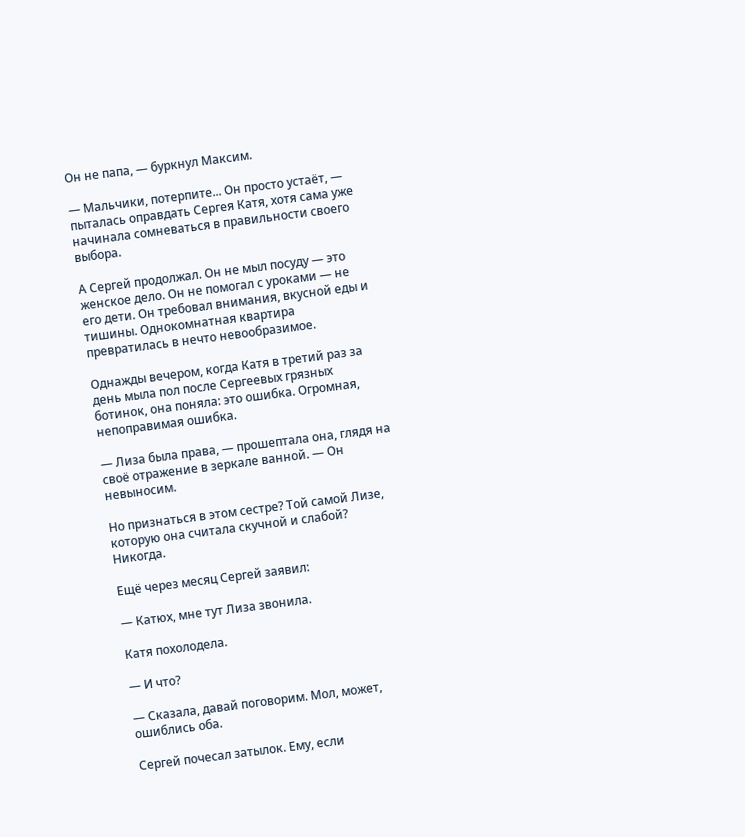Он не папа, — буркнул Максим.

— Мальчики, потерпите... Он просто устаёт, — пыталась оправдать Сергея Катя, хотя сама уже начинала сомневаться в правильности своего выбора.

А Сергей продолжал. Он не мыл посуду — это женское дело. Он не помогал с уроками — не его дети. Он требовал внимания, вкусной еды и тишины. Однокомнатная квартира превратилась в нечто невообразимое.

Однажды вечером, когда Катя в третий раз за день мыла пол после Сергеевых грязных ботинок, она поняла: это ошибка. Огромная, непоправимая ошибка.

— Лиза была права, — прошептала она, глядя на своё отражение в зеркале ванной. — Он невыносим.

Но признаться в этом сестре? Той самой Лизе, которую она считала скучной и слабой? Никогда.

Ещё через месяц Сергей заявил:

— Катюх, мне тут Лиза звонила.

Катя похолодела.

— И что?

— Сказала, давай поговорим. Мол, может, ошиблись оба.

Сергей почесал затылок. Ему, если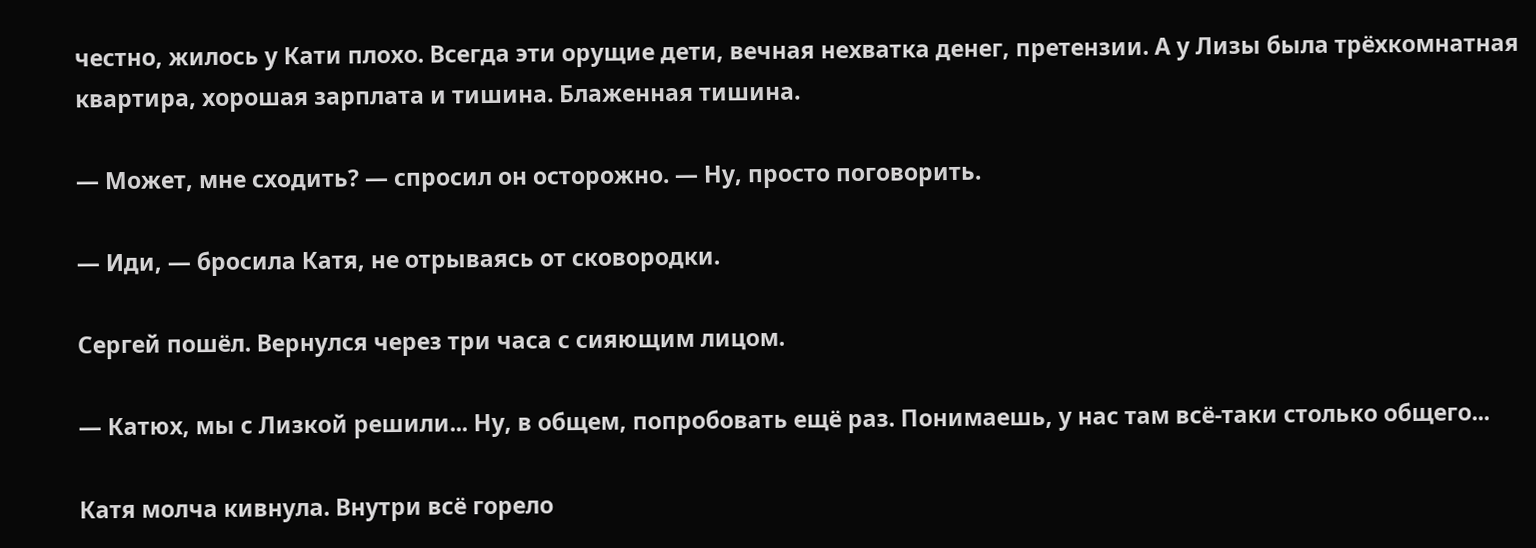честно, жилось у Кати плохо. Всегда эти орущие дети, вечная нехватка денег, претензии. А у Лизы была трёхкомнатная квартира, хорошая зарплата и тишина. Блаженная тишина.

— Может, мне сходить? — спросил он осторожно. — Ну, просто поговорить.

— Иди, — бросила Катя, не отрываясь от сковородки.

Сергей пошёл. Вернулся через три часа с сияющим лицом.

— Катюх, мы с Лизкой решили... Ну, в общем, попробовать ещё раз. Понимаешь, у нас там всё-таки столько общего...

Катя молча кивнула. Внутри всё горело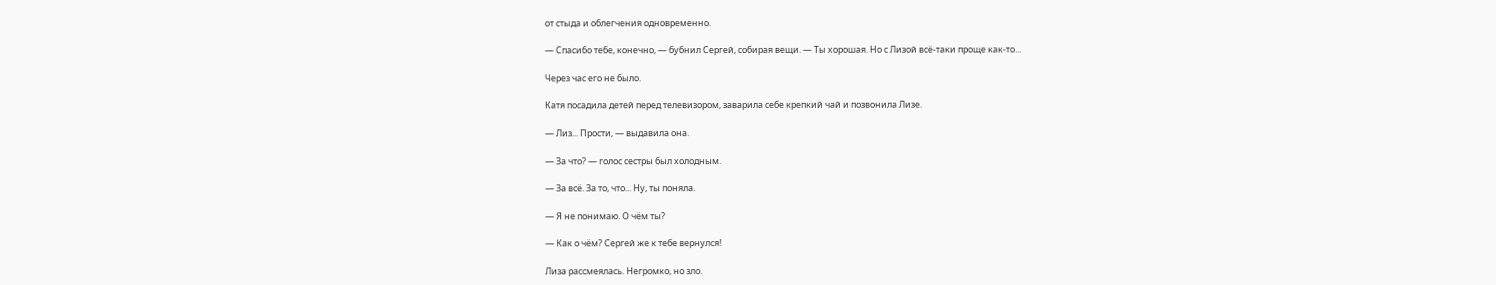от стыда и облегчения одновременно.

— Спасибо тебе, конечно, — бубнил Сергей, собирая вещи. — Ты хорошая. Но с Лизой всё-таки проще как-то...

Через час его не было.

Катя посадила детей перед телевизором, заварила себе крепкий чай и позвонила Лизе.

— Лиз... Прости, — выдавила она.

— За что? — голос сестры был холодным.

— За всё. За то, что... Ну, ты поняла.

— Я не понимаю. О чём ты?

— Как о чём? Сергей же к тебе вернулся!

Лиза рассмеялась. Негромко, но зло.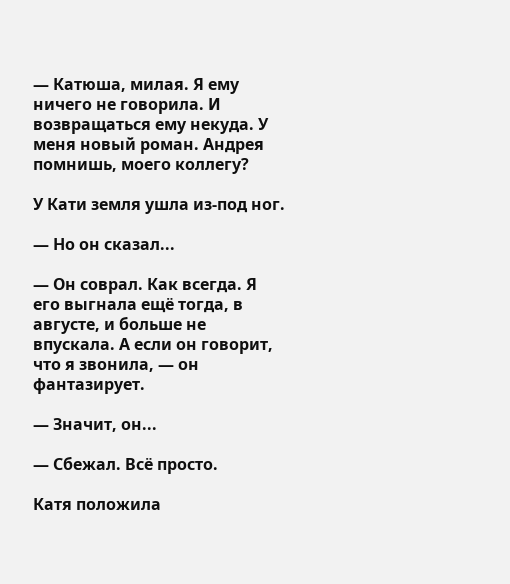— Катюша, милая. Я ему ничего не говорила. И возвращаться ему некуда. У меня новый роман. Андрея помнишь, моего коллегу?

У Кати земля ушла из-под ног.

— Но он сказал...

— Он соврал. Как всегда. Я его выгнала ещё тогда, в августе, и больше не впускала. А если он говорит, что я звонила, — он фантазирует.

— Значит, он...

— Сбежал. Всё просто.

Катя положила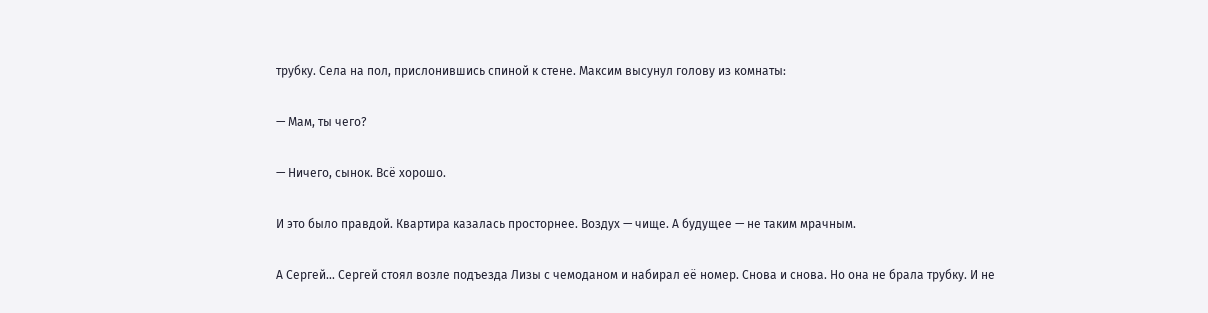трубку. Села на пол, прислонившись спиной к стене. Максим высунул голову из комнаты:

— Мам, ты чего?

— Ничего, сынок. Всё хорошо.

И это было правдой. Квартира казалась просторнее. Воздух — чище. А будущее — не таким мрачным.

А Сергей... Сергей стоял возле подъезда Лизы с чемоданом и набирал её номер. Снова и снова. Но она не брала трубку. И не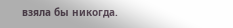взяла бы никогда.